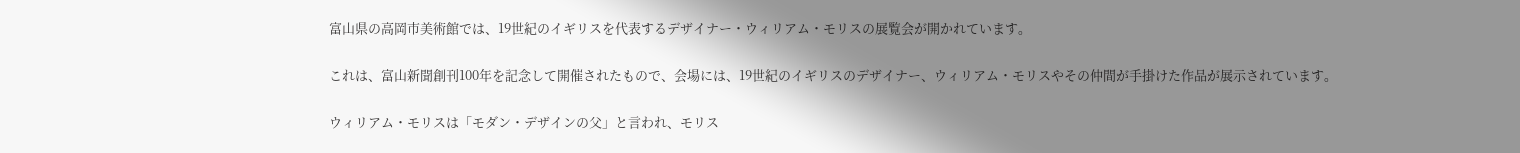富山県の高岡市美術館では、19世紀のイギリスを代表するデザイナー・ウィリアム・モリスの展覧会が開かれています。

これは、富山新聞創刊100年を記念して開催されたもので、会場には、19世紀のイギリスのデザイナー、ウィリアム・モリスやその仲間が手掛けた作品が展示されています。

ウィリアム・モリスは「モダン・デザインの父」と言われ、モリス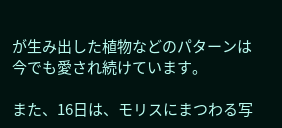が生み出した植物などのパターンは今でも愛され続けています。

また、16日は、モリスにまつわる写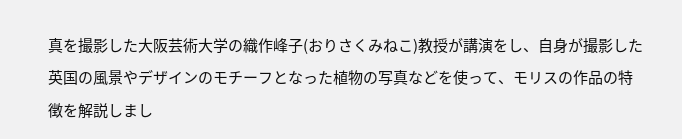真を撮影した大阪芸術大学の織作峰子(おりさくみねこ)教授が講演をし、自身が撮影した英国の風景やデザインのモチーフとなった植物の写真などを使って、モリスの作品の特徴を解説しまし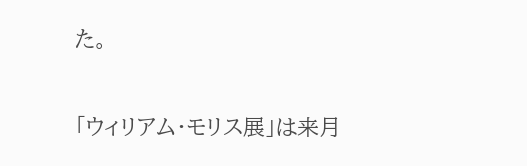た。

「ウィリアム・モリス展」は来月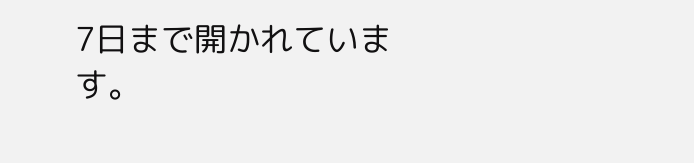7日まで開かれています。